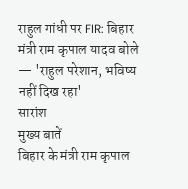राहुल गांधी पर FIR: बिहार मंत्री राम कृपाल यादव बोले — 'राहुल परेशान, भविष्य नहीं दिख रहा'
सारांश
मुख्य बातें
बिहार के मंत्री राम कृपाल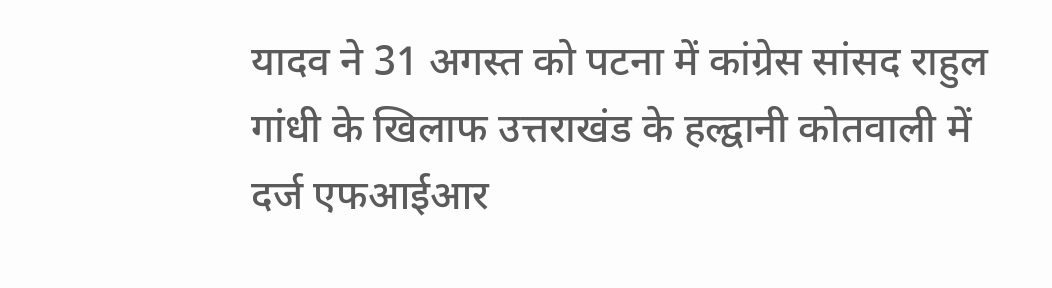यादव ने 31 अगस्त को पटना में कांग्रेस सांसद राहुल गांधी के खिलाफ उत्तराखंड के हल्द्वानी कोतवाली में दर्ज एफआईआर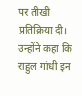पर तीखी प्रतिक्रिया दी। उन्होंने कहा कि राहुल गांधी इन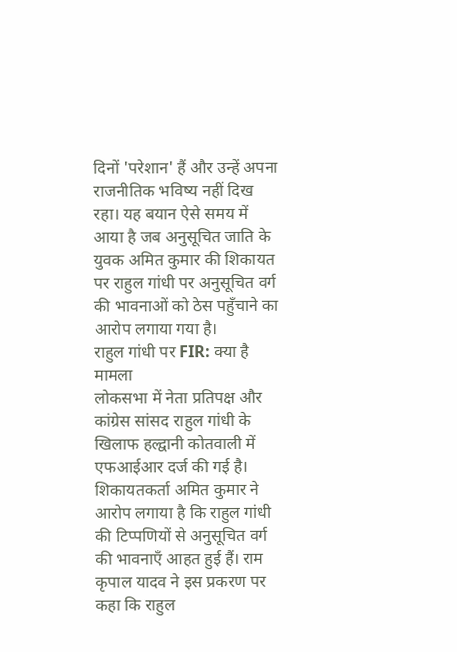दिनों 'परेशान' हैं और उन्हें अपना राजनीतिक भविष्य नहीं दिख रहा। यह बयान ऐसे समय में आया है जब अनुसूचित जाति के युवक अमित कुमार की शिकायत पर राहुल गांधी पर अनुसूचित वर्ग की भावनाओं को ठेस पहुँचाने का आरोप लगाया गया है।
राहुल गांधी पर FIR: क्या है मामला
लोकसभा में नेता प्रतिपक्ष और कांग्रेस सांसद राहुल गांधी के खिलाफ हल्द्वानी कोतवाली में एफआईआर दर्ज की गई है। शिकायतकर्ता अमित कुमार ने आरोप लगाया है कि राहुल गांधी की टिप्पणियों से अनुसूचित वर्ग की भावनाएँ आहत हुई हैं। राम कृपाल यादव ने इस प्रकरण पर कहा कि राहुल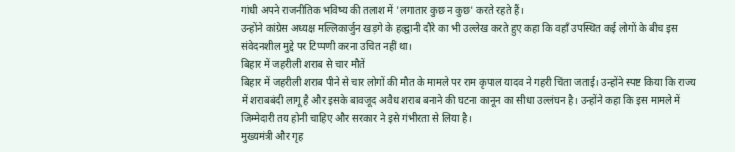गांधी अपने राजनीतिक भविष्य की तलाश में 'लगातार कुछ न कुछ' करते रहते हैं।
उन्होंने कांग्रेस अध्यक्ष मल्लिकार्जुन खड़गे के हल्द्वानी दौरे का भी उल्लेख करते हुए कहा कि वहाँ उपस्थित कई लोगों के बीच इस संवेदनशील मुद्दे पर टिप्पणी करना उचित नहीं था।
बिहार में जहरीली शराब से चार मौतें
बिहार में जहरीली शराब पीने से चार लोगों की मौत के मामले पर राम कृपाल यादव ने गहरी चिंता जताई। उन्होंने स्पष्ट किया कि राज्य में शराबबंदी लागू है और इसके बावजूद अवैध शराब बनाने की घटना कानून का सीधा उल्लंघन है। उन्होंने कहा कि इस मामले में जिम्मेदारी तय होनी चाहिए और सरकार ने इसे गंभीरता से लिया है।
मुख्यमंत्री और गृह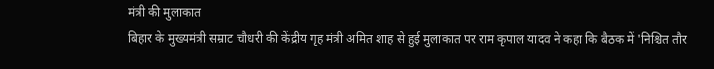मंत्री की मुलाकात
बिहार के मुख्यमंत्री सम्राट चौधरी की केंद्रीय गृह मंत्री अमित शाह से हुई मुलाकात पर राम कृपाल यादव ने कहा कि बैठक में 'निश्चित तौर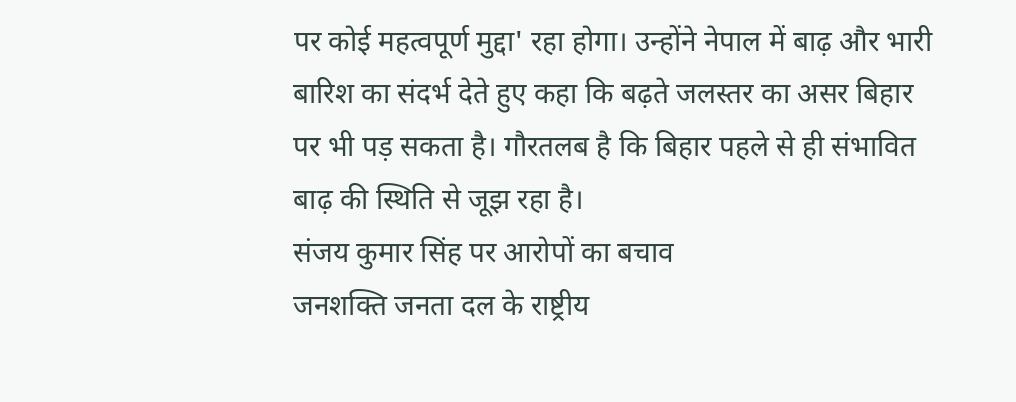पर कोई महत्वपूर्ण मुद्दा' रहा होगा। उन्होंने नेपाल में बाढ़ और भारी बारिश का संदर्भ देते हुए कहा कि बढ़ते जलस्तर का असर बिहार पर भी पड़ सकता है। गौरतलब है कि बिहार पहले से ही संभावित बाढ़ की स्थिति से जूझ रहा है।
संजय कुमार सिंह पर आरोपों का बचाव
जनशक्ति जनता दल के राष्ट्रीय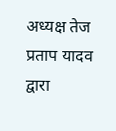अध्यक्ष तेज प्रताप यादव द्वारा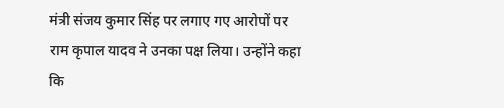मंत्री संजय कुमार सिंह पर लगाए गए आरोपों पर राम कृपाल यादव ने उनका पक्ष लिया। उन्होंने कहा कि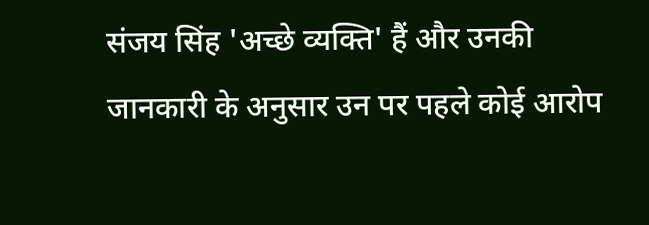संजय सिंह 'अच्छे व्यक्ति' हैं और उनकी जानकारी के अनुसार उन पर पहले कोई आरोप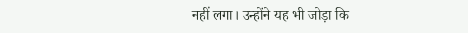नहीं लगा। उन्होंने यह भी जोड़ा कि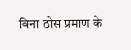बिना ठोस प्रमाण के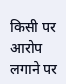किसी पर आरोप लगाने पर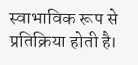स्वाभाविक रूप से प्रतिक्रिया होती है।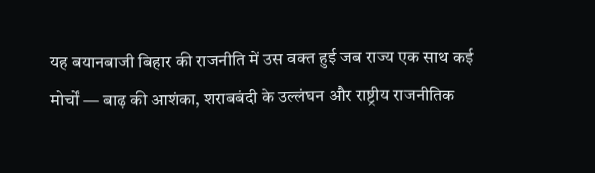यह बयानबाजी बिहार की राजनीति में उस वक्त हुई जब राज्य एक साथ कई मोर्चों — बाढ़ की आशंका, शराबबंदी के उल्लंघन और राष्ट्रीय राजनीतिक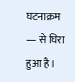घटनाक्रम — से घिरा हुआ है।